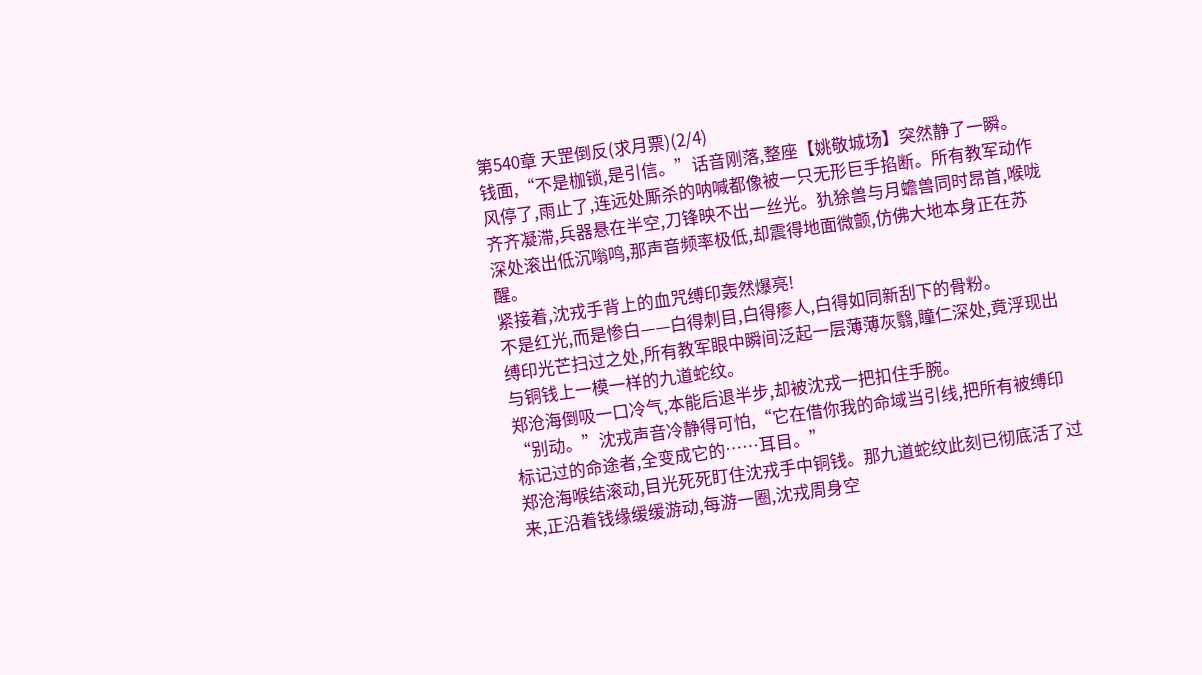第540章 天罡倒反(求月票)(2/4)
钱面,“不是枷锁,是引信。”话音刚落,整座【姚敬城场】突然静了一瞬。
风停了,雨止了,连远处厮杀的呐喊都像被一只无形巨手掐断。所有教军动作齐齐凝滞,兵器悬在半空,刀锋映不出一丝光。犰狳兽与月蟾兽同时昂首,喉咙深处滚出低沉嗡鸣,那声音频率极低,却震得地面微颤,仿佛大地本身正在苏醒。
紧接着,沈戎手背上的血咒缚印轰然爆亮!
不是红光,而是惨白——白得刺目,白得瘆人,白得如同新刮下的骨粉。
缚印光芒扫过之处,所有教军眼中瞬间泛起一层薄薄灰翳,瞳仁深处,竟浮现出与铜钱上一模一样的九道蛇纹。
郑沧海倒吸一口冷气,本能后退半步,却被沈戎一把扣住手腕。
“别动。”沈戎声音冷静得可怕,“它在借你我的命域当引线,把所有被缚印标记过的命途者,全变成它的……耳目。”
郑沧海喉结滚动,目光死死盯住沈戎手中铜钱。那九道蛇纹此刻已彻底活了过来,正沿着钱缘缓缓游动,每游一圈,沈戎周身空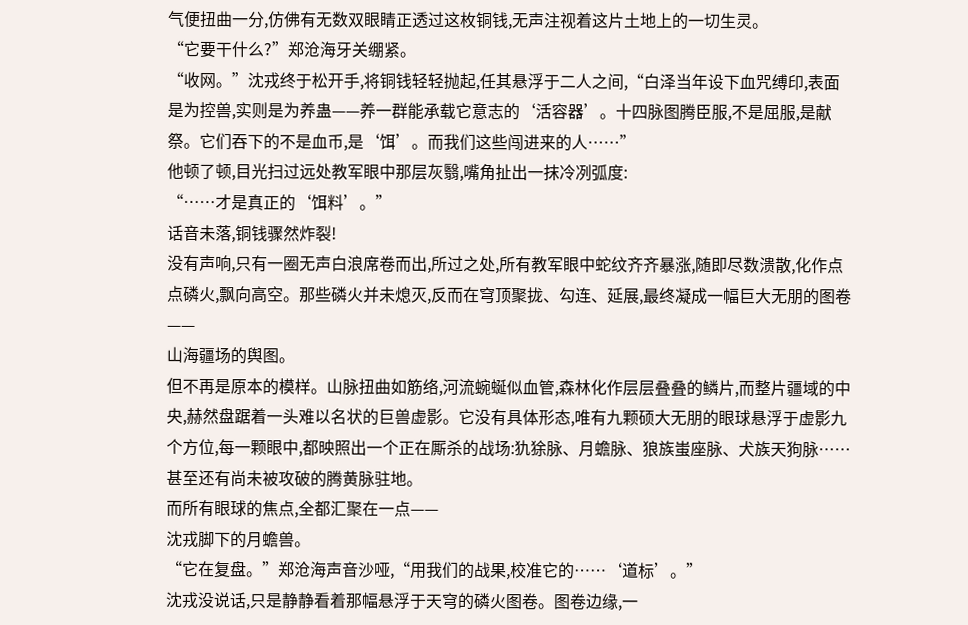气便扭曲一分,仿佛有无数双眼睛正透过这枚铜钱,无声注视着这片土地上的一切生灵。
“它要干什么?”郑沧海牙关绷紧。
“收网。”沈戎终于松开手,将铜钱轻轻抛起,任其悬浮于二人之间,“白泽当年设下血咒缚印,表面是为控兽,实则是为养蛊——养一群能承载它意志的‘活容器’。十四脉图腾臣服,不是屈服,是献祭。它们吞下的不是血币,是‘饵’。而我们这些闯进来的人……”
他顿了顿,目光扫过远处教军眼中那层灰翳,嘴角扯出一抹冷冽弧度:
“……才是真正的‘饵料’。”
话音未落,铜钱骤然炸裂!
没有声响,只有一圈无声白浪席卷而出,所过之处,所有教军眼中蛇纹齐齐暴涨,随即尽数溃散,化作点点磷火,飘向高空。那些磷火并未熄灭,反而在穹顶聚拢、勾连、延展,最终凝成一幅巨大无朋的图卷——
山海疆场的舆图。
但不再是原本的模样。山脉扭曲如筋络,河流蜿蜒似血管,森林化作层层叠叠的鳞片,而整片疆域的中央,赫然盘踞着一头难以名状的巨兽虚影。它没有具体形态,唯有九颗硕大无朋的眼球悬浮于虚影九个方位,每一颗眼中,都映照出一个正在厮杀的战场:犰狳脉、月蟾脉、狼族蚩座脉、犬族天狗脉……甚至还有尚未被攻破的腾黄脉驻地。
而所有眼球的焦点,全都汇聚在一点——
沈戎脚下的月蟾兽。
“它在复盘。”郑沧海声音沙哑,“用我们的战果,校准它的……‘道标’。”
沈戎没说话,只是静静看着那幅悬浮于天穹的磷火图卷。图卷边缘,一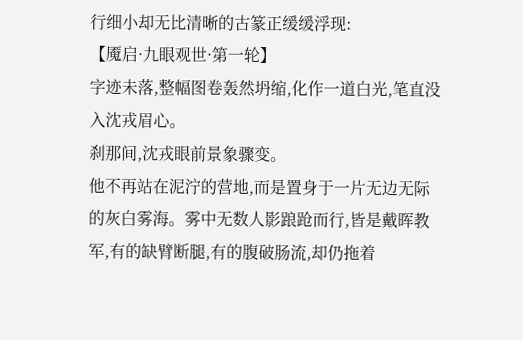行细小却无比清晰的古篆正缓缓浮现:
【魇启·九眼观世·第一轮】
字迹未落,整幅图卷轰然坍缩,化作一道白光,笔直没入沈戎眉心。
刹那间,沈戎眼前景象骤变。
他不再站在泥泞的营地,而是置身于一片无边无际的灰白雾海。雾中无数人影踉跄而行,皆是戴晖教军,有的缺臂断腿,有的腹破肠流,却仍拖着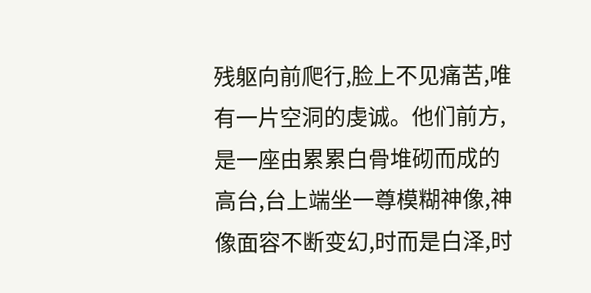残躯向前爬行,脸上不见痛苦,唯有一片空洞的虔诚。他们前方,是一座由累累白骨堆砌而成的高台,台上端坐一尊模糊神像,神像面容不断变幻,时而是白泽,时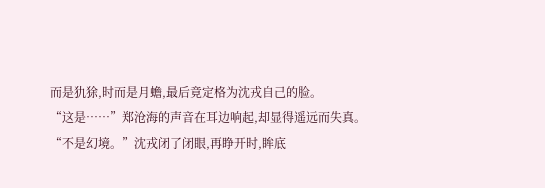而是犰狳,时而是月蟾,最后竟定格为沈戎自己的脸。
“这是……”郑沧海的声音在耳边响起,却显得遥远而失真。
“不是幻境。”沈戎闭了闭眼,再睁开时,眸底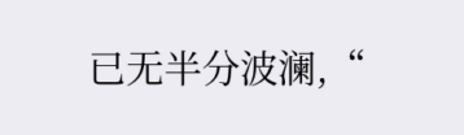已无半分波澜,“